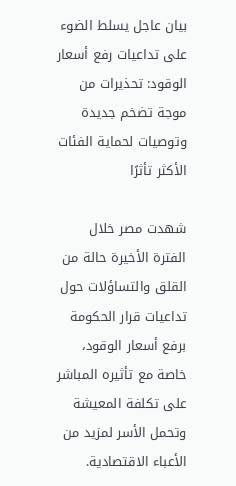بيان عاجل يسلط الضوء على تداعيات رفع أسعار الوقود: تحذيرات من موجة تضخم جديدة وتوصيات لحماية الفئات الأكثر تأثرًا

شهدت مصر خلال الفترة الأخيرة حالة من القلق والتساؤلات حول تداعيات قرار الحكومة برفع أسعار الوقود، خاصة مع تأثيره المباشر على تكلفة المعيشة وتحمل الأسر لمزيد من الأعباء الاقتصادية.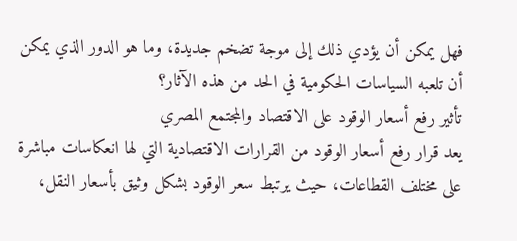فهل يمكن أن يؤدي ذلك إلى موجة تضخم جديدة، وما هو الدور الذي يمكن أن تلعبه السياسات الحكومية في الحد من هذه الآثار؟
تأثير رفع أسعار الوقود على الاقتصاد والمجتمع المصري
يعد قرار رفع أسعار الوقود من القرارات الاقتصادية التي لها انعكاسات مباشرة على مختلف القطاعات، حيث يرتبط سعر الوقود بشكل وثيق بأسعار النقل،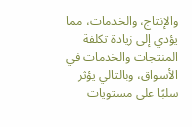والإنتاج، والخدمات، مما يؤدي إلى زيادة تكلفة المنتجات والخدمات في الأسواق، وبالتالي يؤثر سلبًا على مستويات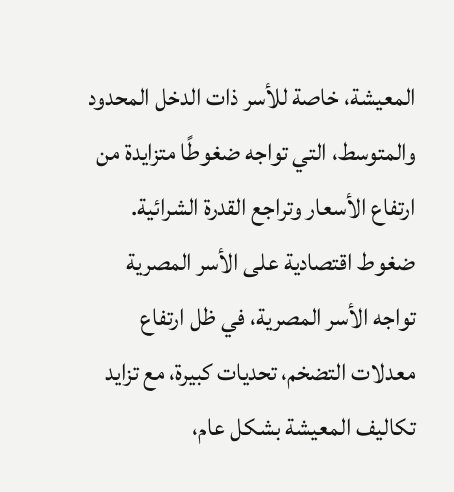المعيشة، خاصة للأسر ذات الدخل المحدود والمتوسط، التي تواجه ضغوطًا متزايدة من ارتفاع الأسعار وتراجع القدرة الشرائية.
ضغوط اقتصادية على الأسر المصرية
تواجه الأسر المصرية، في ظل ارتفاع معدلات التضخم، تحديات كبيرة، مع تزايد تكاليف المعيشة بشكل عام،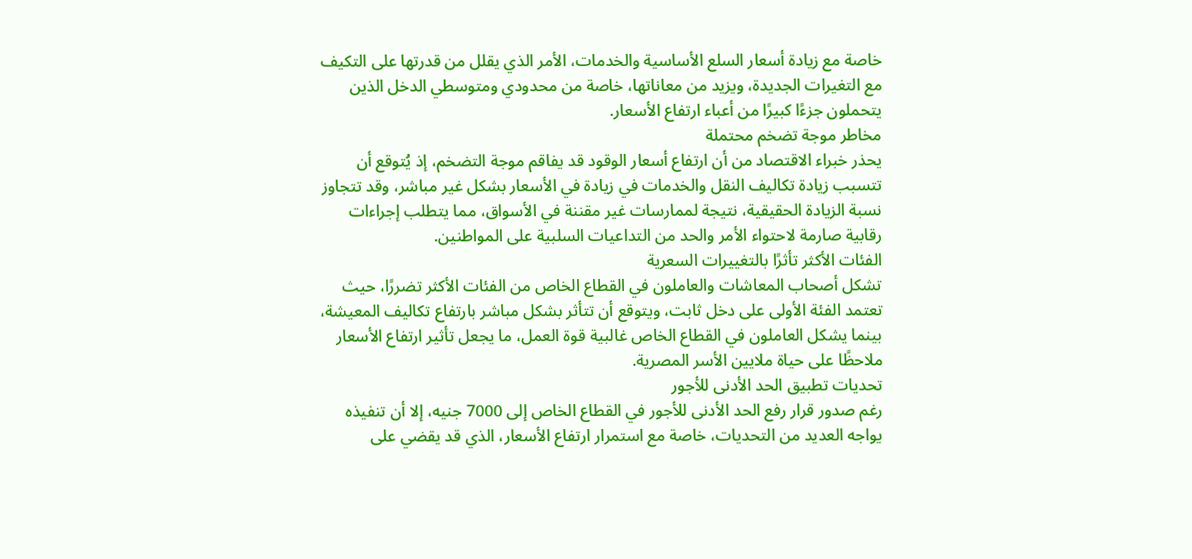خاصة مع زيادة أسعار السلع الأساسية والخدمات، الأمر الذي يقلل من قدرتها على التكيف مع التغيرات الجديدة، ويزيد من معاناتها، خاصة من محدودي ومتوسطي الدخل الذين يتحملون جزءًا كبيرًا من أعباء ارتفاع الأسعار.
مخاطر موجة تضخم محتملة
يحذر خبراء الاقتصاد من أن ارتفاع أسعار الوقود قد يفاقم موجة التضخم، إذ يُتوقع أن تتسبب زيادة تكاليف النقل والخدمات في زيادة في الأسعار بشكل غير مباشر، وقد تتجاوز نسبة الزيادة الحقيقية، نتيجة لممارسات غير مقننة في الأسواق، مما يتطلب إجراءات رقابية صارمة لاحتواء الأمر والحد من التداعيات السلبية على المواطنين.
الفئات الأكثر تأثرًا بالتغييرات السعرية
تشكل أصحاب المعاشات والعاملون في القطاع الخاص من الفئات الأكثر تضررًا، حيث تعتمد الفئة الأولى على دخل ثابت، ويتوقع أن تتأثر بشكل مباشر بارتفاع تكاليف المعيشة، بينما يشكل العاملون في القطاع الخاص غالبية قوة العمل، ما يجعل تأثير ارتفاع الأسعار ملاحظًا على حياة ملايين الأسر المصرية.
تحديات تطبيق الحد الأدنى للأجور
رغم صدور قرار رفع الحد الأدنى للأجور في القطاع الخاص إلى 7000 جنيه، إلا أن تنفيذه يواجه العديد من التحديات، خاصة مع استمرار ارتفاع الأسعار، الذي قد يقضي على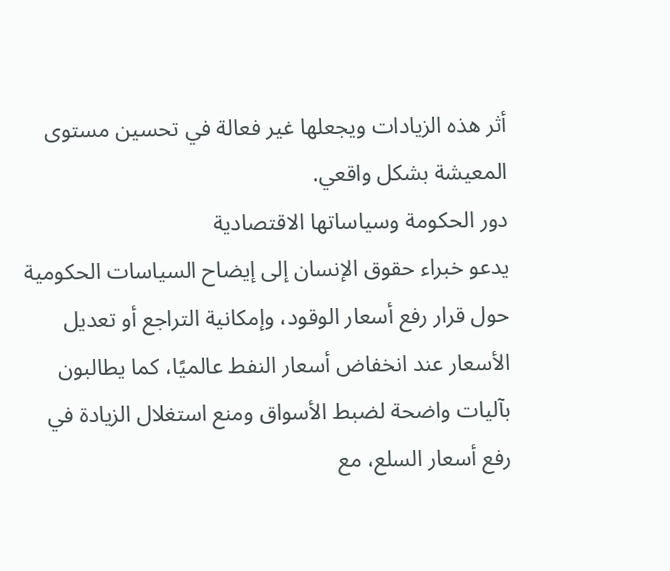أثر هذه الزيادات ويجعلها غير فعالة في تحسين مستوى المعيشة بشكل واقعي.
دور الحكومة وسياساتها الاقتصادية
يدعو خبراء حقوق الإنسان إلى إيضاح السياسات الحكومية حول قرار رفع أسعار الوقود، وإمكانية التراجع أو تعديل الأسعار عند انخفاض أسعار النفط عالميًا، كما يطالبون بآليات واضحة لضبط الأسواق ومنع استغلال الزيادة في رفع أسعار السلع، مع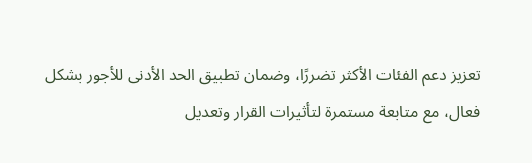تعزيز دعم الفئات الأكثر تضررًا، وضمان تطبيق الحد الأدنى للأجور بشكل فعال، مع متابعة مستمرة لتأثيرات القرار وتعديل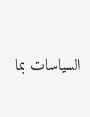السياسات بما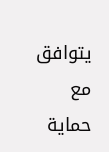يتوافق مع حماية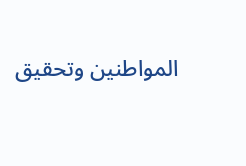المواطنين وتحقيق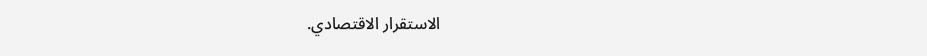الاستقرار الاقتصادي.